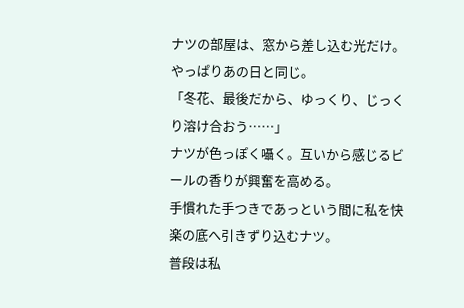ナツの部屋は、窓から差し込む光だけ。やっぱりあの日と同じ。
「冬花、最後だから、ゆっくり、じっくり溶け合おう……」
ナツが色っぽく囁く。互いから感じるビールの香りが興奮を高める。
手慣れた手つきであっという間に私を快楽の底へ引きずり込むナツ。
普段は私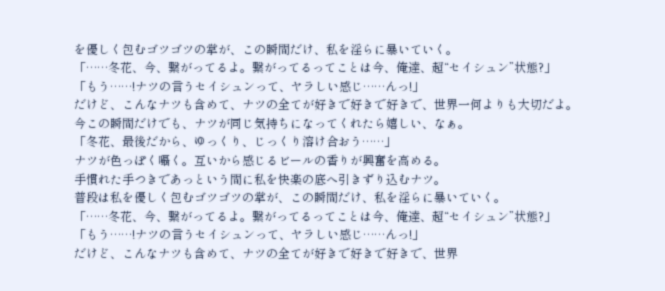を優しく包むゴツゴツの掌が、この瞬間だけ、私を淫らに暴いていく。
「……冬花、今、繋がってるよ。繋がってるってことは今、俺達、超“セイシュン”状態?」
「もう……!ナツの言うセイシュンって、ヤラしい感じ……んっ!」
だけど、こんなナツも含めて、ナツの全てが好きで好きで好きで、世界一何よりも大切だよ。
今この瞬間だけでも、ナツが同じ気持ちになってくれたら嬉しい、なぁ。
「冬花、最後だから、ゆっくり、じっくり溶け合おう……」
ナツが色っぽく囁く。互いから感じるビールの香りが興奮を高める。
手慣れた手つきであっという間に私を快楽の底へ引きずり込むナツ。
普段は私を優しく包むゴツゴツの掌が、この瞬間だけ、私を淫らに暴いていく。
「……冬花、今、繋がってるよ。繋がってるってことは今、俺達、超“セイシュン”状態?」
「もう……!ナツの言うセイシュンって、ヤラしい感じ……んっ!」
だけど、こんなナツも含めて、ナツの全てが好きで好きで好きで、世界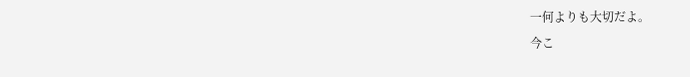一何よりも大切だよ。
今こ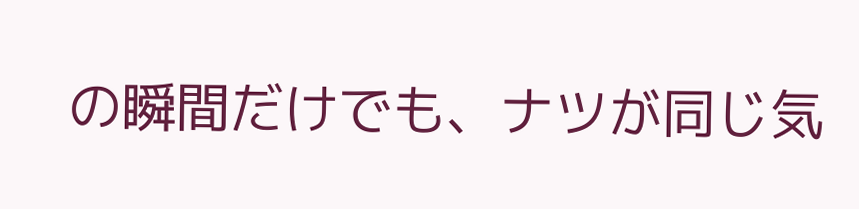の瞬間だけでも、ナツが同じ気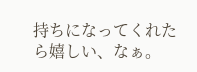持ちになってくれたら嬉しい、なぁ。